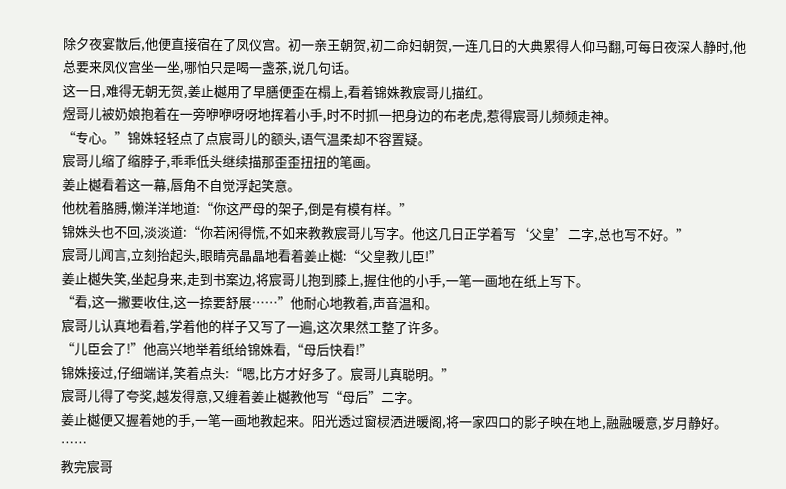除夕夜宴散后,他便直接宿在了凤仪宫。初一亲王朝贺,初二命妇朝贺,一连几日的大典累得人仰马翻,可每日夜深人静时,他总要来凤仪宫坐一坐,哪怕只是喝一盏茶,说几句话。
这一日,难得无朝无贺,姜止樾用了早膳便歪在榻上,看着锦姝教宸哥儿描红。
煜哥儿被奶娘抱着在一旁咿咿呀呀地挥着小手,时不时抓一把身边的布老虎,惹得宸哥儿频频走神。
“专心。”锦姝轻轻点了点宸哥儿的额头,语气温柔却不容置疑。
宸哥儿缩了缩脖子,乖乖低头继续描那歪歪扭扭的笔画。
姜止樾看着这一幕,唇角不自觉浮起笑意。
他枕着胳膊,懒洋洋地道:“你这严母的架子,倒是有模有样。”
锦姝头也不回,淡淡道:“你若闲得慌,不如来教教宸哥儿写字。他这几日正学着写‘父皇’二字,总也写不好。”
宸哥儿闻言,立刻抬起头,眼睛亮晶晶地看着姜止樾:“父皇教儿臣!”
姜止樾失笑,坐起身来,走到书案边,将宸哥儿抱到膝上,握住他的小手,一笔一画地在纸上写下。
“看,这一撇要收住,这一捺要舒展……”他耐心地教着,声音温和。
宸哥儿认真地看着,学着他的样子又写了一遍,这次果然工整了许多。
“儿臣会了!”他高兴地举着纸给锦姝看,“母后快看!”
锦姝接过,仔细端详,笑着点头:“嗯,比方才好多了。宸哥儿真聪明。”
宸哥儿得了夸奖,越发得意,又缠着姜止樾教他写“母后”二字。
姜止樾便又握着她的手,一笔一画地教起来。阳光透过窗棂洒进暖阁,将一家四口的影子映在地上,融融暖意,岁月静好。
……
教完宸哥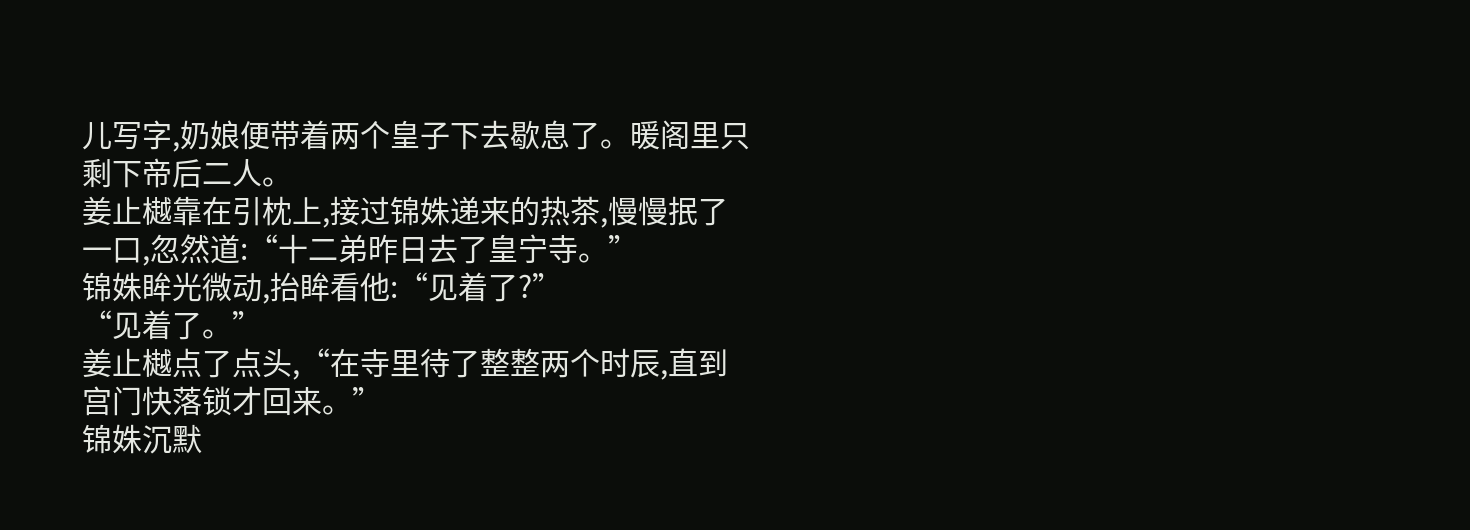儿写字,奶娘便带着两个皇子下去歇息了。暖阁里只剩下帝后二人。
姜止樾靠在引枕上,接过锦姝递来的热茶,慢慢抿了一口,忽然道:“十二弟昨日去了皇宁寺。”
锦姝眸光微动,抬眸看他:“见着了?”
“见着了。”
姜止樾点了点头,“在寺里待了整整两个时辰,直到宫门快落锁才回来。”
锦姝沉默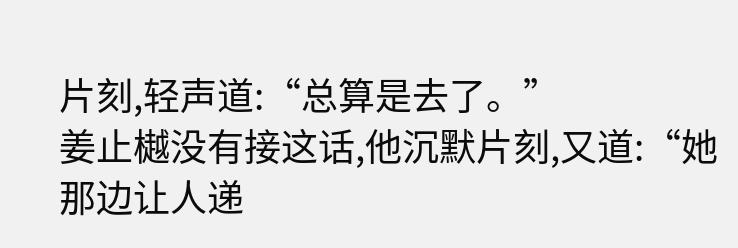片刻,轻声道:“总算是去了。”
姜止樾没有接这话,他沉默片刻,又道:“她那边让人递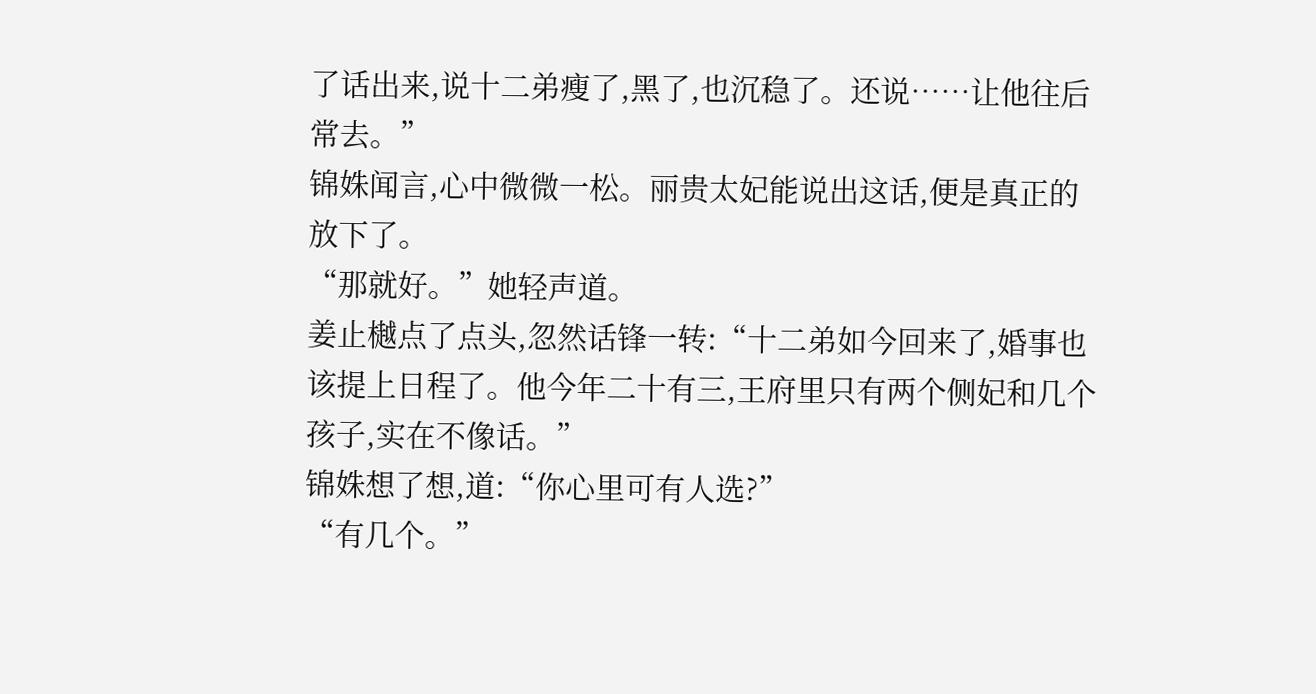了话出来,说十二弟瘦了,黑了,也沉稳了。还说……让他往后常去。”
锦姝闻言,心中微微一松。丽贵太妃能说出这话,便是真正的放下了。
“那就好。”她轻声道。
姜止樾点了点头,忽然话锋一转:“十二弟如今回来了,婚事也该提上日程了。他今年二十有三,王府里只有两个侧妃和几个孩子,实在不像话。”
锦姝想了想,道:“你心里可有人选?”
“有几个。”